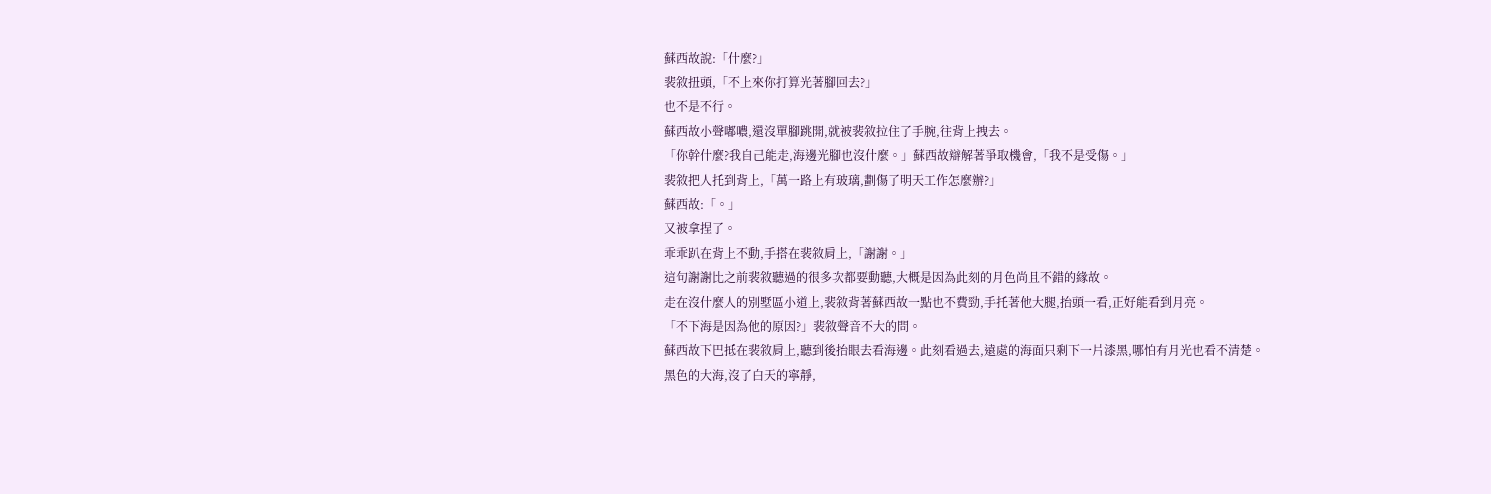蘇西故說:「什麼?」
裴敘扭頭,「不上來你打算光著腳回去?」
也不是不行。
蘇西故小聲嘟噥,還沒單腳跳開,就被裴敘拉住了手腕,往背上拽去。
「你幹什麼?我自己能走,海邊光腳也沒什麼。」蘇西故辯解著爭取機會,「我不是受傷。」
裴敘把人托到背上,「萬一路上有玻璃,劃傷了明天工作怎麼辦?」
蘇西故:「。」
又被拿捏了。
乖乖趴在背上不動,手搭在裴敘肩上,「謝謝。」
這句謝謝比之前裴敘聽過的很多次都要動聽,大概是因為此刻的月色尚且不錯的緣故。
走在沒什麼人的別墅區小道上,裴敘背著蘇西故一點也不費勁,手托著他大腿,抬頭一看,正好能看到月亮。
「不下海是因為他的原因?」裴敘聲音不大的問。
蘇西故下巴抵在裴敘肩上,聽到後抬眼去看海邊。此刻看過去,遠處的海面只剩下一片漆黑,哪怕有月光也看不清楚。
黑色的大海,沒了白天的寧靜,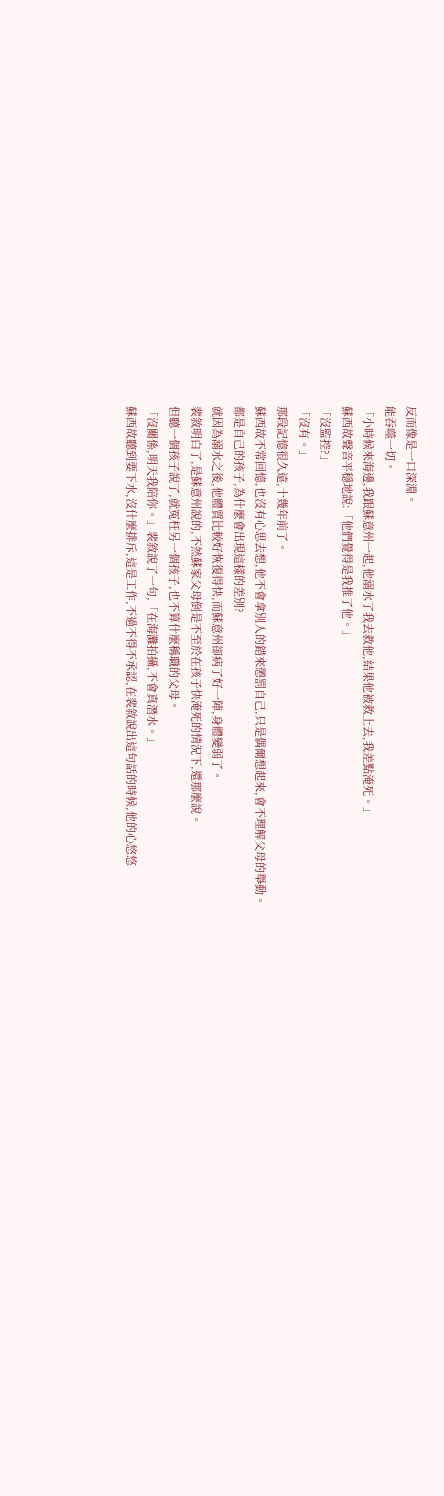反而像是一口深淵。
能吞噬一切。
「小時候來海邊,我跟蘇意州一起,他溺水了我去救他,結果他被救上去,我差點淹死。」
蘇西故聲音平穩地說:「他們覺得是我推了他。」
「沒監控?」
「沒有。」
那段記憶很久遠,十幾年前了。
蘇西故不常回憶,也沒有心思去想,他不會拿別人的錯來懲罰自己,只是偶爾想起來,會不理解父母的舉動。
都是自己的孩子,為什麼會出現這樣的差別?
就因為溺水之後,他體質比較好恢復得快,而蘇意州卻病了好一陣,身體變弱了。
裴敘明白了,是蘇意州說的,不然蘇家父母倒是不至於在孩子快淹死的情況下,還那麼說。
但聽一個孩子說了,就冤枉另一個孩子,也不算什麼稱職的父母。
「沒關係,明天我陪你。」裴敘說了一句,「在海灘拍攝,不會真潛水。」
蘇西故聽到要下水,沒什麼排斥,這是工作,不過不得不承認,在裴敘說出這句話的時候,他的心悠悠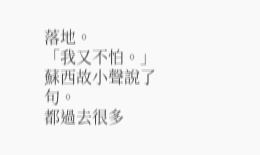落地。
「我又不怕。」
蘇西故小聲說了句。
都過去很多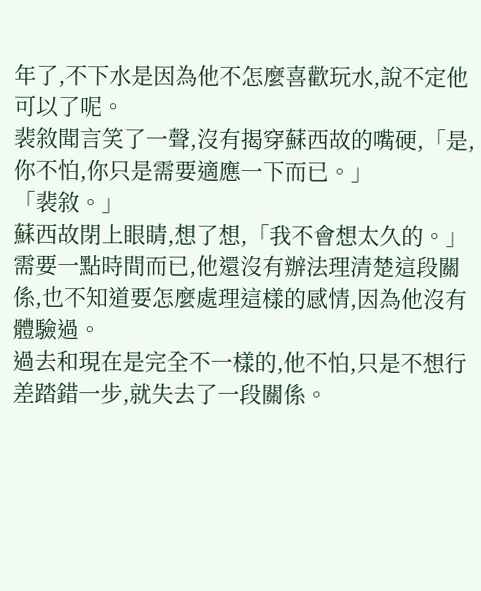年了,不下水是因為他不怎麼喜歡玩水,說不定他可以了呢。
裴敘聞言笑了一聲,沒有揭穿蘇西故的嘴硬,「是,你不怕,你只是需要適應一下而已。」
「裴敘。」
蘇西故閉上眼睛,想了想,「我不會想太久的。」
需要一點時間而已,他還沒有辦法理清楚這段關係,也不知道要怎麼處理這樣的感情,因為他沒有體驗過。
過去和現在是完全不一樣的,他不怕,只是不想行差踏錯一步,就失去了一段關係。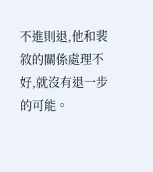不進則退,他和裴敘的關係處理不好,就沒有退一步的可能。